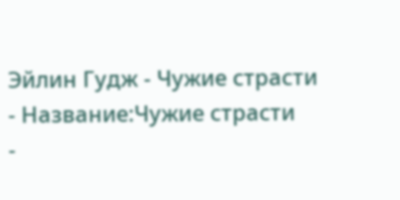Эйлин Гудж - Чужие страсти
- Название:Чужие страсти
-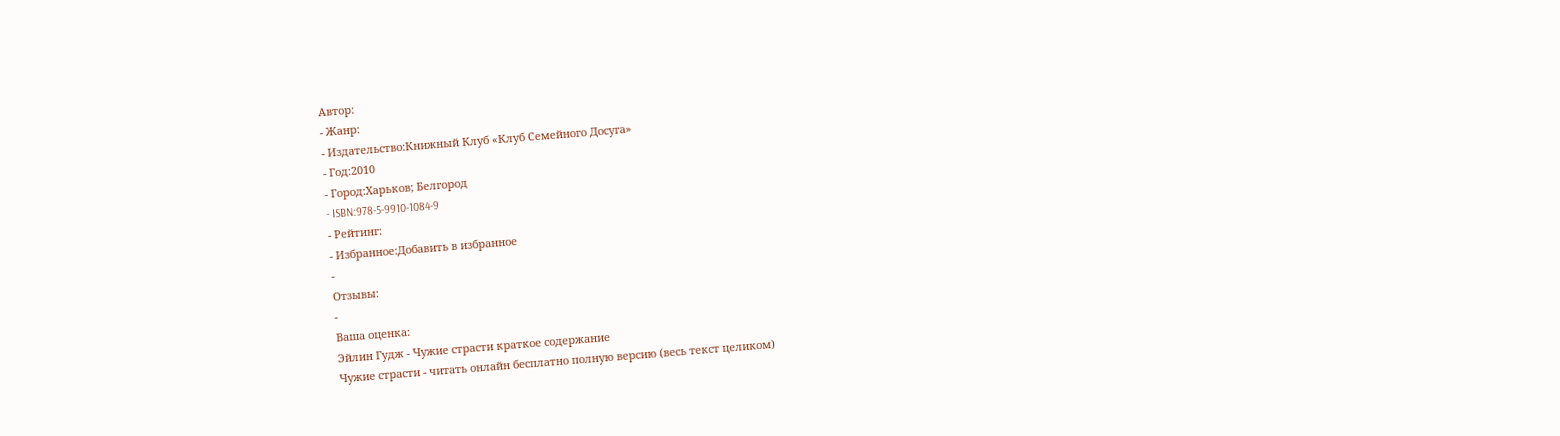Автор:
- Жанр:
- Издательство:Книжный Клуб «Клуб Семейного Досуга»
- Год:2010
- Город:Харьков; Белгород
- ISBN:978-5-9910-1084-9
- Рейтинг:
- Избранное:Добавить в избранное
-
Отзывы:
-
Ваша оценка:
Эйлин Гудж - Чужие страсти краткое содержание
Чужие страсти - читать онлайн бесплатно полную версию (весь текст целиком)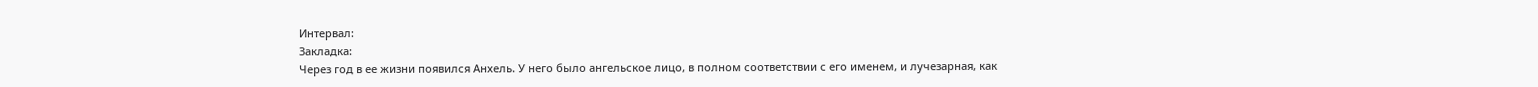Интервал:
Закладка:
Через год в ее жизни появился Анхель. У него было ангельское лицо, в полном соответствии с его именем, и лучезарная, как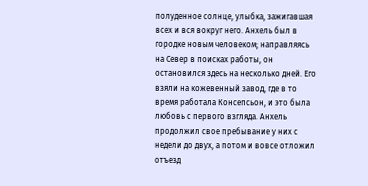полуденное солнце, улыбка, зажигавшая всех и вся вокруг него. Анхель был в городке новым человеком; направляясь на Север в поисках работы, он остановился здесь на несколько дней. Его взяли на кожевенный завод, где в то время работала Консепсьон, и это была любовь с первого взгляда. Анхель продолжил свое пребывание у них с недели до двух, а потом и вовсе отложил отъезд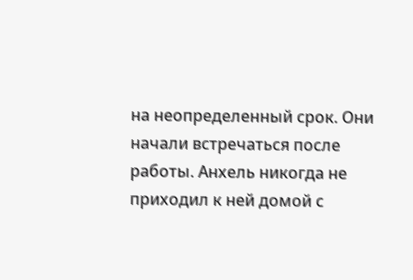на неопределенный срок. Они начали встречаться после работы. Анхель никогда не приходил к ней домой с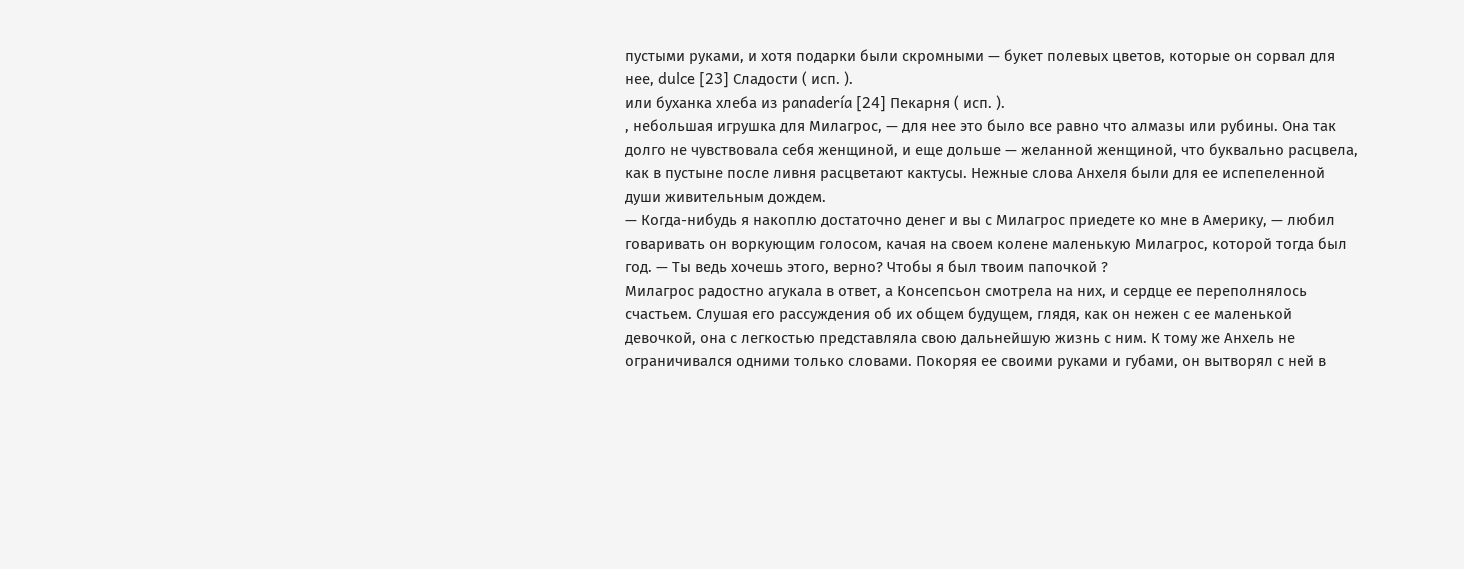пустыми руками, и хотя подарки были скромными — букет полевых цветов, которые он сорвал для нее, dulce [23] Сладости ( исп. ).
или буханка хлеба из panadería [24] Пекарня ( исп. ).
, небольшая игрушка для Милагрос, — для нее это было все равно что алмазы или рубины. Она так долго не чувствовала себя женщиной, и еще дольше — желанной женщиной, что буквально расцвела, как в пустыне после ливня расцветают кактусы. Нежные слова Анхеля были для ее испепеленной души живительным дождем.
— Когда-нибудь я накоплю достаточно денег и вы с Милагрос приедете ко мне в Америку, — любил говаривать он воркующим голосом, качая на своем колене маленькую Милагрос, которой тогда был год. — Ты ведь хочешь этого, верно? Чтобы я был твоим папочкой ?
Милагрос радостно агукала в ответ, а Консепсьон смотрела на них, и сердце ее переполнялось счастьем. Слушая его рассуждения об их общем будущем, глядя, как он нежен с ее маленькой девочкой, она с легкостью представляла свою дальнейшую жизнь с ним. К тому же Анхель не ограничивался одними только словами. Покоряя ее своими руками и губами, он вытворял с ней в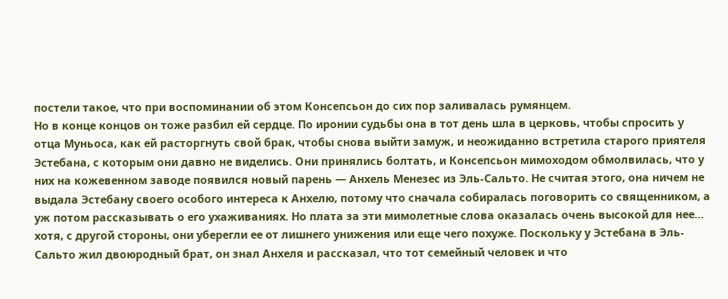постели такое, что при воспоминании об этом Консепсьон до сих пор заливалась румянцем.
Но в конце концов он тоже разбил ей сердце. По иронии судьбы она в тот день шла в церковь, чтобы спросить у отца Муньоса, как ей расторгнуть свой брак, чтобы снова выйти замуж, и неожиданно встретила старого приятеля Эстебана, с которым они давно не виделись. Они принялись болтать, и Консепсьон мимоходом обмолвилась, что у них на кожевенном заводе появился новый парень — Анхель Менезес из Эль-Сальто. Не считая этого, она ничем не выдала Эстебану своего особого интереса к Анхелю, потому что сначала собиралась поговорить со священником, а уж потом рассказывать о его ухаживаниях. Но плата за эти мимолетные слова оказалась очень высокой для нее… хотя, с другой стороны, они уберегли ее от лишнего унижения или еще чего похуже. Поскольку у Эстебана в Эль-Сальто жил двоюродный брат, он знал Анхеля и рассказал, что тот семейный человек и что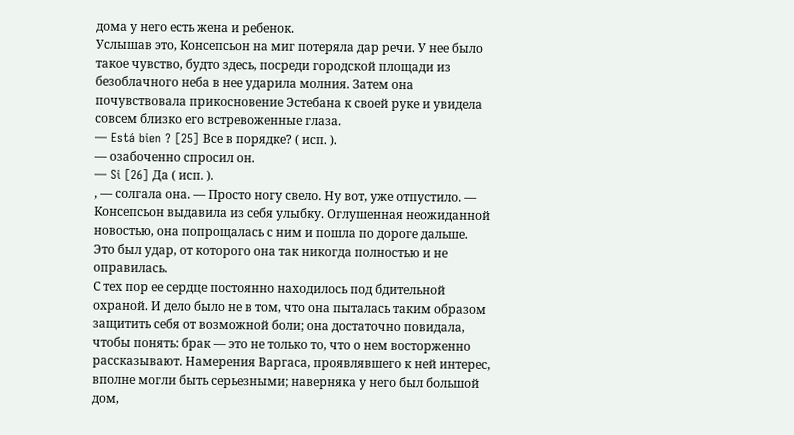дома у него есть жена и ребенок.
Услышав это, Консепсьон на миг потеряла дар речи. У нее было такое чувство, будто здесь, посреди городской площади из безоблачного неба в нее ударила молния. Затем она почувствовала прикосновение Эстебана к своей руке и увидела совсем близко его встревоженные глаза.
— Está bien ? [25] Все в порядке? ( исп. ).
— озабоченно спросил он.
— Si [26] Да ( исп. ).
, — солгала она. — Просто ногу свело. Ну вот, уже отпустило. — Консепсьон выдавила из себя улыбку. Оглушенная неожиданной новостью, она попрощалась с ним и пошла по дороге дальше.
Это был удар, от которого она так никогда полностью и не оправилась.
С тех пор ее сердце постоянно находилось под бдительной охраной. И дело было не в том, что она пыталась таким образом защитить себя от возможной боли; она достаточно повидала, чтобы понять: брак — это не только то, что о нем восторженно рассказывают. Намерения Варгаса, проявлявшего к ней интерес, вполне могли быть серьезными; наверняка у него был большой дом,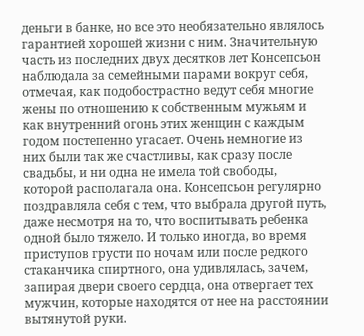деньги в банке, но все это необязательно являлось гарантией хорошей жизни с ним. Значительную часть из последних двух десятков лет Консепсьон наблюдала за семейными парами вокруг себя, отмечая, как подобострастно ведут себя многие жены по отношению к собственным мужьям и как внутренний огонь этих женщин с каждым годом постепенно угасает. Очень немногие из них были так же счастливы, как сразу после свадьбы, и ни одна не имела той свободы, которой располагала она. Консепсьон регулярно поздравляла себя с тем, что выбрала другой путь, даже несмотря на то, что воспитывать ребенка одной было тяжело. И только иногда, во время приступов грусти по ночам или после редкого стаканчика спиртного, она удивлялась, зачем, запирая двери своего сердца, она отвергает тех мужчин, которые находятся от нее на расстоянии вытянутой руки.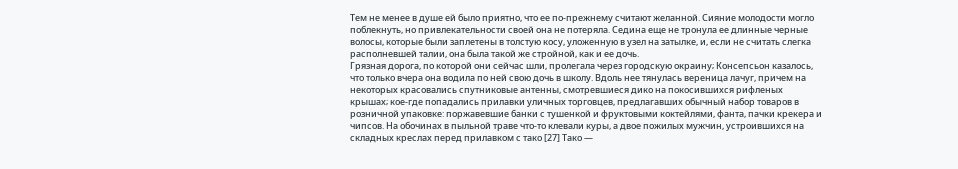Тем не менее в душе ей было приятно, что ее по-прежнему считают желанной. Сияние молодости могло поблекнуть, но привлекательности своей она не потеряла. Седина еще не тронула ее длинные черные волосы, которые были заплетены в толстую косу, уложенную в узел на затылке, и, если не считать слегка располневшей талии, она была такой же стройной, как и ее дочь.
Грязная дорога, по которой они сейчас шли, пролегала через городскую окраину; Консепсьон казалось, что только вчера она водила по ней свою дочь в школу. Вдоль нее тянулась вереница лачуг, причем на некоторых красовались спутниковые антенны, смотревшиеся дико на покосившихся рифленых крышах; кое-где попадались прилавки уличных торговцев, предлагавших обычный набор товаров в розничной упаковке: поржавевшие банки с тушенкой и фруктовыми коктейлями, фанта, пачки крекера и чипсов. На обочинах в пыльной траве что-то клевали куры, а двое пожилых мужчин, устроившихся на складных креслах перед прилавком с тако [27] Тако —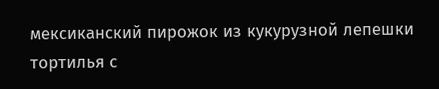мексиканский пирожок из кукурузной лепешки тортилья с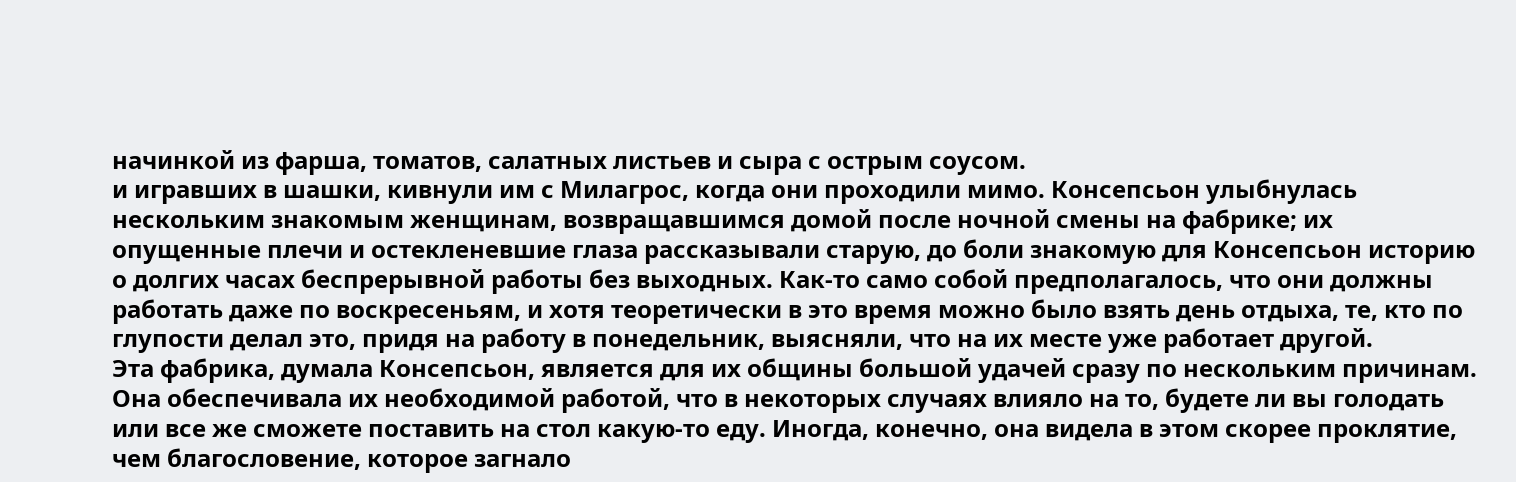начинкой из фарша, томатов, салатных листьев и сыра с острым соусом.
и игравших в шашки, кивнули им с Милагрос, когда они проходили мимо. Консепсьон улыбнулась нескольким знакомым женщинам, возвращавшимся домой после ночной смены на фабрике; их опущенные плечи и остекленевшие глаза рассказывали старую, до боли знакомую для Консепсьон историю о долгих часах беспрерывной работы без выходных. Как-то само собой предполагалось, что они должны работать даже по воскресеньям, и хотя теоретически в это время можно было взять день отдыха, те, кто по глупости делал это, придя на работу в понедельник, выясняли, что на их месте уже работает другой.
Эта фабрика, думала Консепсьон, является для их общины большой удачей сразу по нескольким причинам. Она обеспечивала их необходимой работой, что в некоторых случаях влияло на то, будете ли вы голодать или все же сможете поставить на стол какую-то еду. Иногда, конечно, она видела в этом скорее проклятие, чем благословение, которое загнало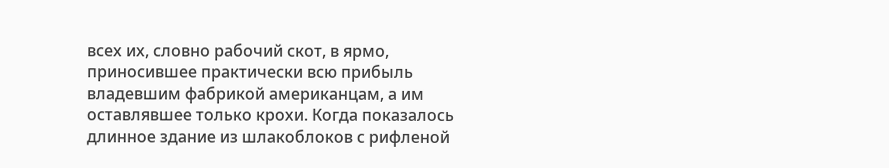всех их, словно рабочий скот, в ярмо, приносившее практически всю прибыль владевшим фабрикой американцам, а им оставлявшее только крохи. Когда показалось длинное здание из шлакоблоков с рифленой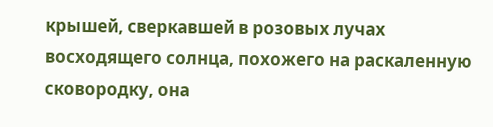крышей, сверкавшей в розовых лучах восходящего солнца, похожего на раскаленную сковородку, она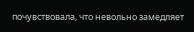почувствовала, что невольно замедляет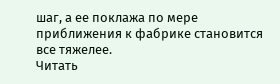шаг, а ее поклажа по мере приближения к фабрике становится все тяжелее.
Читать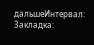дальшеИнтервал:
Закладка: